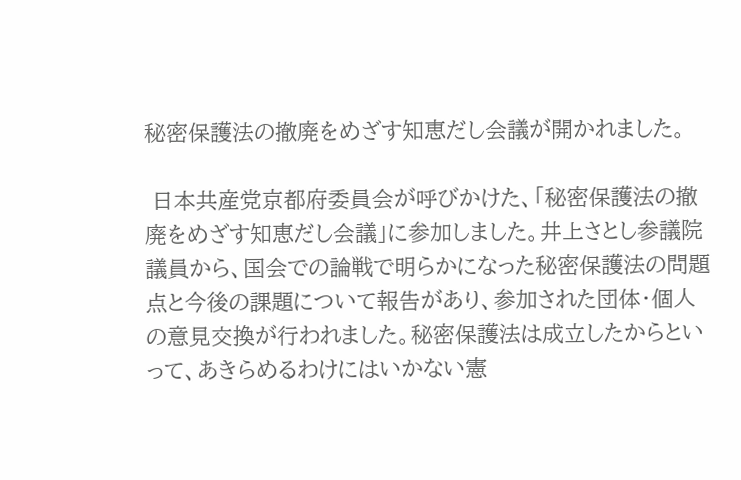秘密保護法の撤廃をめざす知恵だし会議が開かれました。

 日本共産党京都府委員会が呼びかけた、「秘密保護法の撤廃をめざす知恵だし会議」に参加しました。井上さとし参議院議員から、国会での論戦で明らかになった秘密保護法の問題点と今後の課題について報告があり、参加された団体・個人の意見交換が行われました。秘密保護法は成立したからといって、あきらめるわけにはいかない憲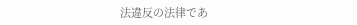法違反の法律であ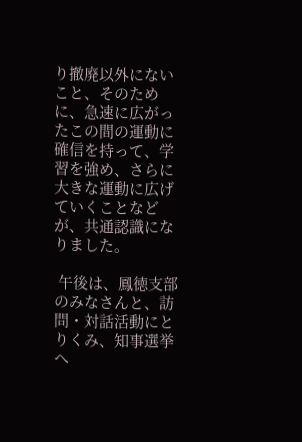り撤廃以外にないこと、そのために、急速に広がったこの間の運動に確信を持って、学習を強め、さらに大きな運動に広げていくことなどが、共通認識になりました。

 午後は、鳳徳支部のみなさんと、訪問・対話活動にとりくみ、知事選挙へ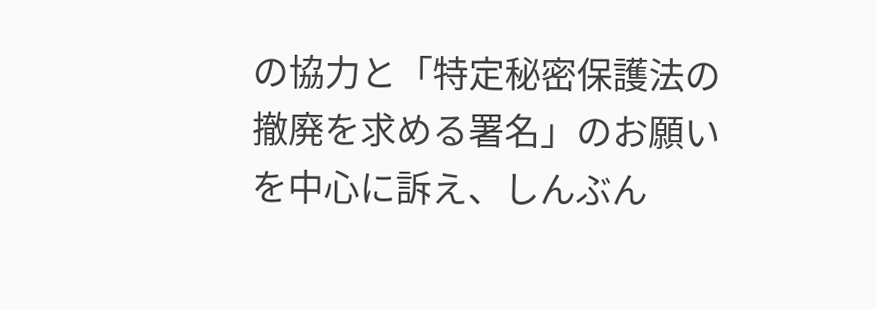の協力と「特定秘密保護法の撤廃を求める署名」のお願いを中心に訴え、しんぶん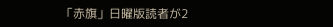「赤旗」日曜版読者が2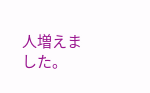人増えました。